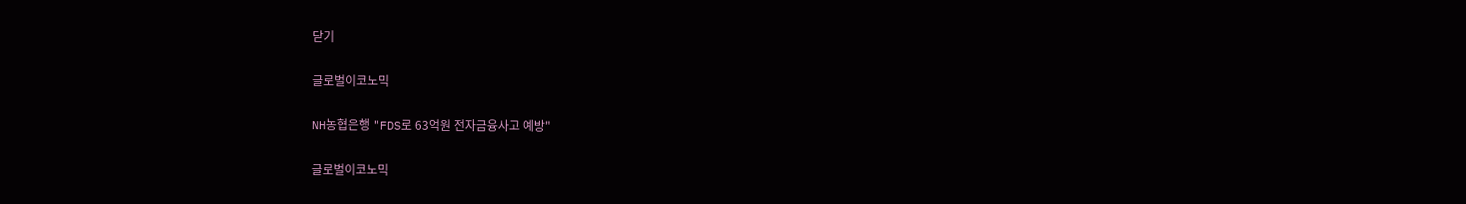닫기

글로벌이코노믹

NH농협은행 "FDS로 63억원 전자금융사고 예방"

글로벌이코노믹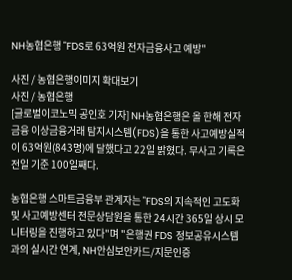NH농협은행 "FDS로 63억원 전자금융사고 예방"

사진 / 농협은행이미지 확대보기
사진 / 농협은행
[글로벌이코노믹 공인호 기자] NH농협은행은 올 한해 전자금융 이상금융거래 탐지시스템(FDS)을 통한 사고예방실적이 63억원(843명)에 달했다고 22일 밝혔다. 무사고 기록은 전일 기준 100일째다.

농협은행 스마트금융부 관계자는 "FDS의 지속적인 고도화 및 사고예방센터 전문상담원을 통한 24시간 365일 상시 모니터링을 진행하고 있다"며 "은행권 FDS 정보공유시스템과의 실시간 연계, NH안심보안카드/지문인증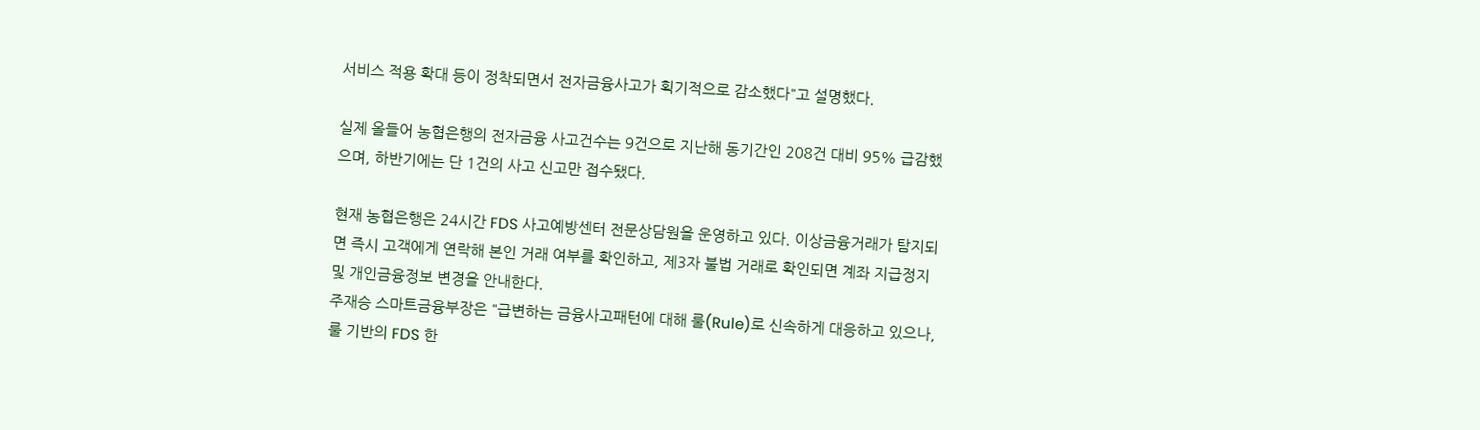서비스 적용 확대 등이 정착되면서 전자금융사고가 획기적으로 감소했다"고 설명했다.

실제 올들어 농협은행의 전자금융 사고건수는 9건으로 지난해 동기간인 208건 대비 95% 급감했으며, 하반기에는 단 1건의 사고 신고만 접수됐다.

현재 농협은행은 24시간 FDS 사고예방센터 전문상담원을 운영하고 있다. 이상금융거래가 탐지되면 즉시 고객에게 연락해 본인 거래 여부를 확인하고, 제3자 불법 거래로 확인되면 계좌 지급정지 및 개인금융정보 변경을 안내한다.
주재승 스마트금융부장은 "급변하는 금융사고패턴에 대해 룰(Rule)로 신속하게 대응하고 있으나, 룰 기반의 FDS 한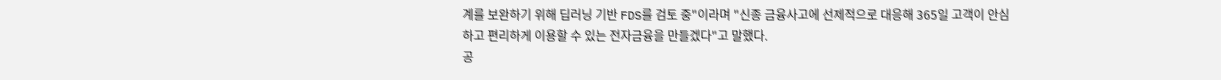계를 보완하기 위해 딥러닝 기반 FDS를 검토 중"이라며 "신종 금융사고에 선제적으로 대응해 365일 고객이 안심하고 편리하게 이용할 수 있는 전자금융을 만들겠다"고 말했다.
공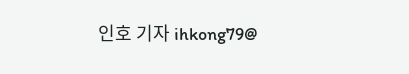인호 기자 ihkong79@